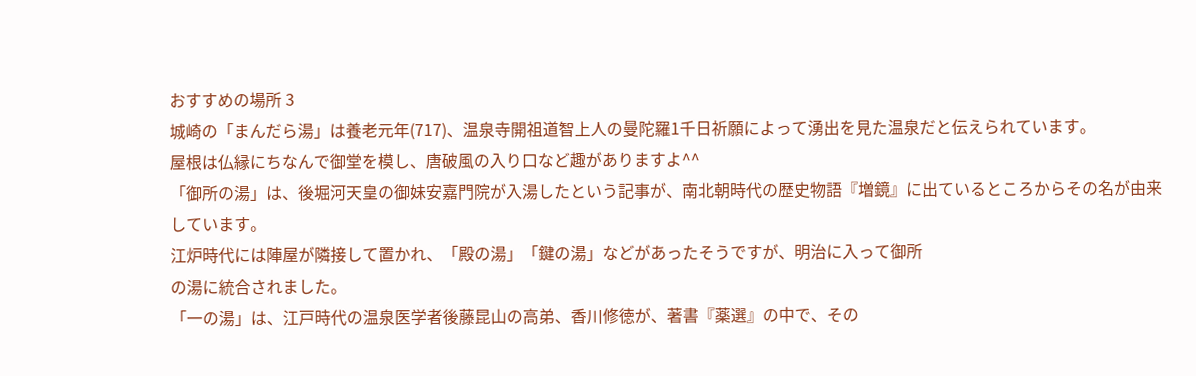おすすめの場所 3
城崎の「まんだら湯」は養老元年(717)、温泉寺開祖道智上人の曼陀羅1千日祈願によって湧出を見た温泉だと伝えられています。
屋根は仏縁にちなんで御堂を模し、唐破風の入り口など趣がありますよ^^
「御所の湯」は、後堀河天皇の御妹安嘉門院が入湯したという記事が、南北朝時代の歴史物語『増鏡』に出ているところからその名が由来しています。
江炉時代には陣屋が隣接して置かれ、「殿の湯」「鍵の湯」などがあったそうですが、明治に入って御所
の湯に統合されました。
「一の湯」は、江戸時代の温泉医学者後藤昆山の高弟、香川修徳が、著書『薬選』の中で、その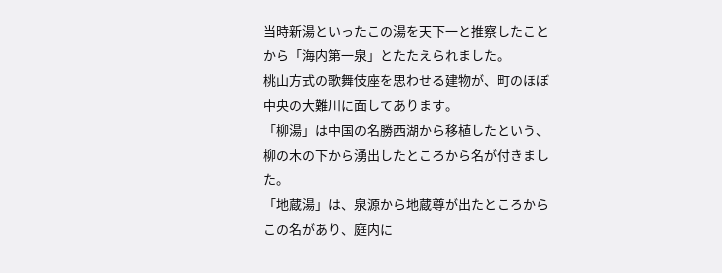当時新湯といったこの湯を天下一と推察したことから「海内第一泉」とたたえられました。
桃山方式の歌舞伎座を思わせる建物が、町のほぼ中央の大難川に面してあります。
「柳湯」は中国の名勝西湖から移植したという、柳の木の下から湧出したところから名が付きました。
「地蔵湯」は、泉源から地蔵尊が出たところからこの名があり、庭内に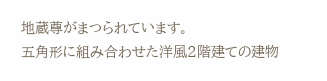地蔵尊がまつられています。
五角形に組み合わせた洋風2階建ての建物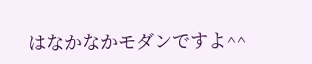はなかなかモダンですよ^^